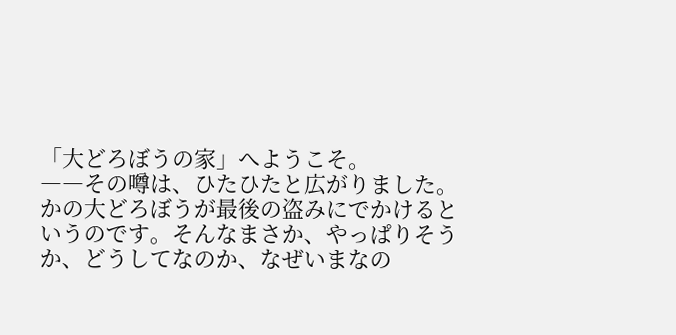「大どろぼうの家」へようこそ。
――その噂は、ひたひたと広がりました。
かの大どろぼうが最後の盗みにでかけるというのです。そんなまさか、やっぱりそうか、どうしてなのか、なぜいまなの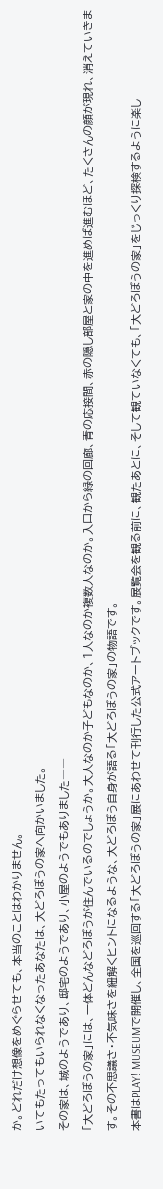か。どれだけ想像をめぐらせても、本当のことはわかりません。
いてもたってもいられなくなったあなたは、大どろぼうの家へ向かいました。
その家は、城のようであり、邸宅のようであり、小屋のようでもありました――
「大どろぼうの家」には、一体どんなどろぼうが住んでいるのでしょうか。大人なのか子どもなのか、1人なのか複数人なのか。入口から緑の回廊、青の応接間、赤の隠し部屋と家の中を進めば進むほど、たくさんの顔が現れ、消えていきます。その不思議さ・不気味さを紐解くヒントになるような、大どろぼう自身が語る「大どろぼうの家」の物語です。
本書はPLAY! MUSEUMで開催し、全国を巡回する「大どろぼうの家」展にあわせて刊行した公式アートブックです。展覧会を観る前に、観たあとに、そして観ていなくても、「大どろぼうの家」をじっくり探検するように楽し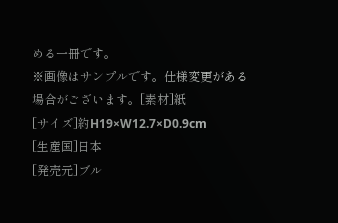める一冊です。
※画像はサンプルです。仕様変更がある場合がございます。[素材]紙
[サイズ]約H19×W12.7×D0.9cm
[生産国]日本
[発売元]ブル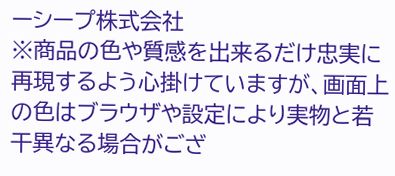ーシープ株式会社
※商品の色や質感を出来るだけ忠実に再現するよう心掛けていますが、画面上の色はブラウザや設定により実物と若干異なる場合がござ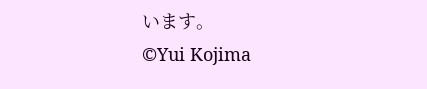います。
©Yui Kojima